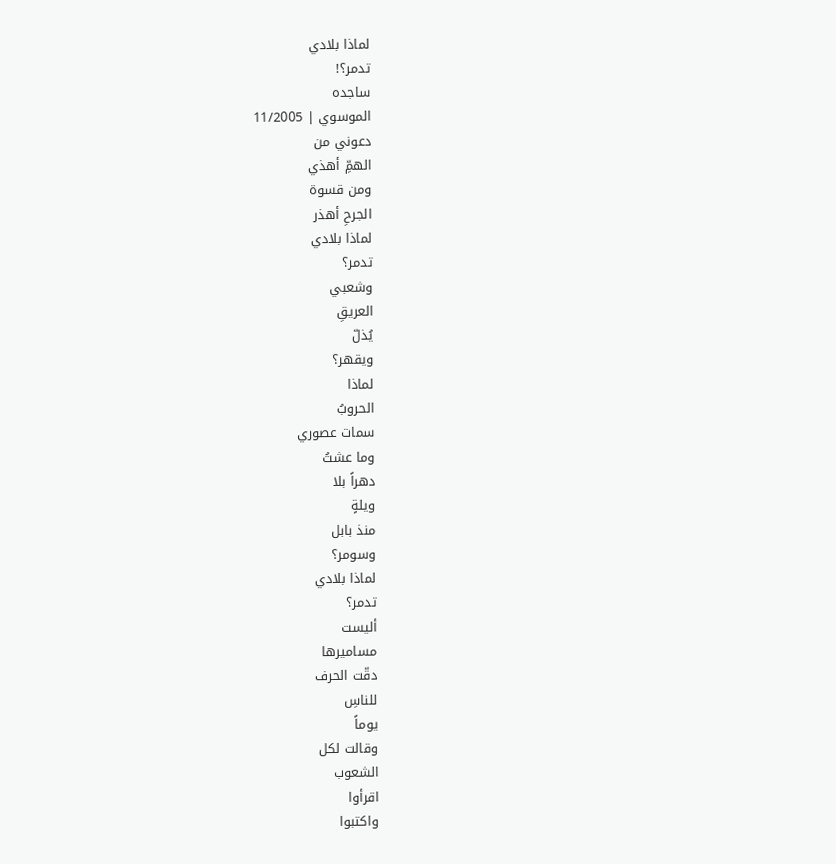لماذا بلادي
تدمر؟!
ساجده
الموسوي | 11/2005
دعوني من
الهمِّ أهذي
ومن قسوة
الجرحِ أهذر
لماذا بلادي
تدمر؟
وشعبي
العريقِ
يُذلّ
ويقهر؟
لماذا
الحروبُ
سمات عصوري
وما عشتُ
دهراً بلا
ويلةٍ
منذ بابل
وسومر؟
لماذا بلادي
تدمر؟
أليست
مساميرها
دقّت الحرف
للناسِ
يوماً
وقالت لكل
الشعوب
اقرأوا
واكتبوا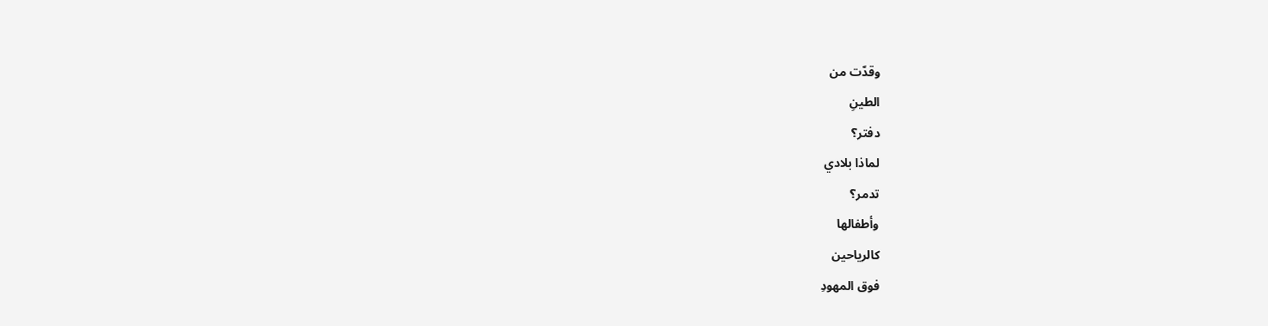وقدّت من
الطينِ
دفتر؟
لماذا بلادي
تدمر؟
وأطفالها
كالرياحين
فوق المهودِ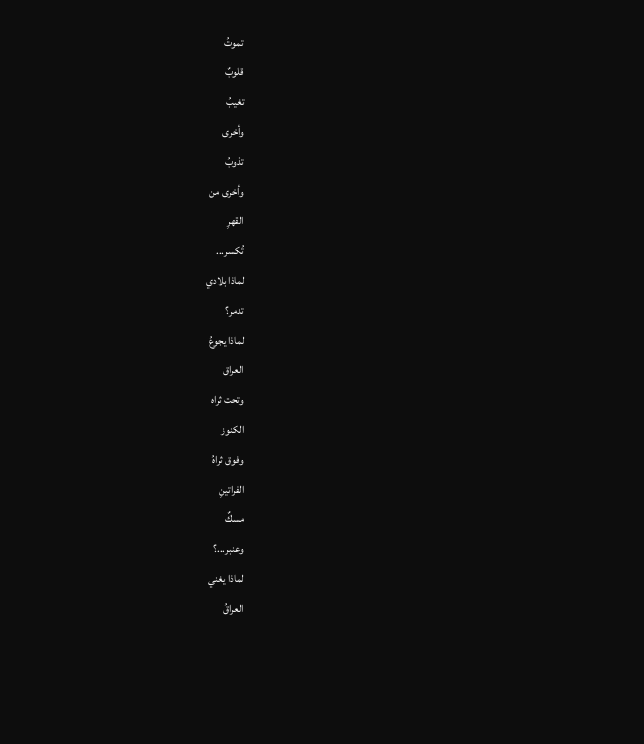تموتُ
قلوبٌ
تغيبُ
وأخرى
تذوبُ
وأخرى من
القهرِ
تُكسر...
لماذا بلادي
تدمر؟
لماذا يجوعُ
العراق
وتحت ثراه
الكنوز
وفوق ثراهُ
الفراتينِ
مسكٌ
وعنبر...؟
لماذا يغني
العراقُ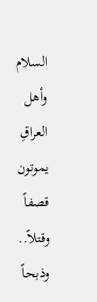السلام
وأهل
العراقِ
يموتون
قصفاً
وقتلاً..
وذبحاً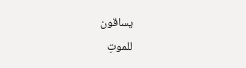يساقون
للموتِ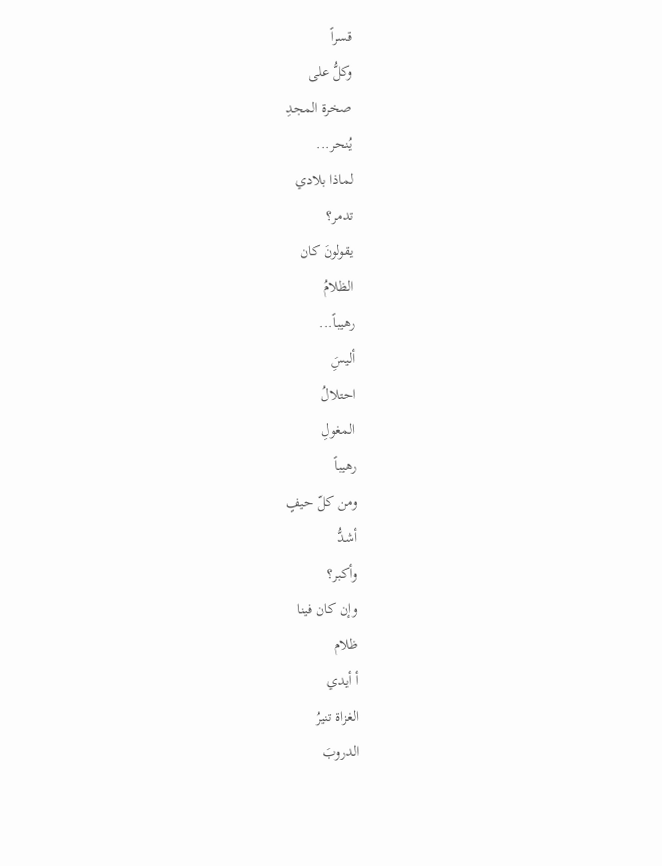قسراً
وكلُّ على
صخرة المجدِ
يُنحر...
لماذا بلادي
تدمر؟
يقولونَ كان
الظلامُ
رهيباً...
أليسَِ
احتلالُ
المغولِ
رهيباً
ومن كلّ حيفٍ
أشدُّ
وأكبر؟
وإن كان فينا
ظلام
أ أيدي
الغزاة تنيرُ
الدروبَ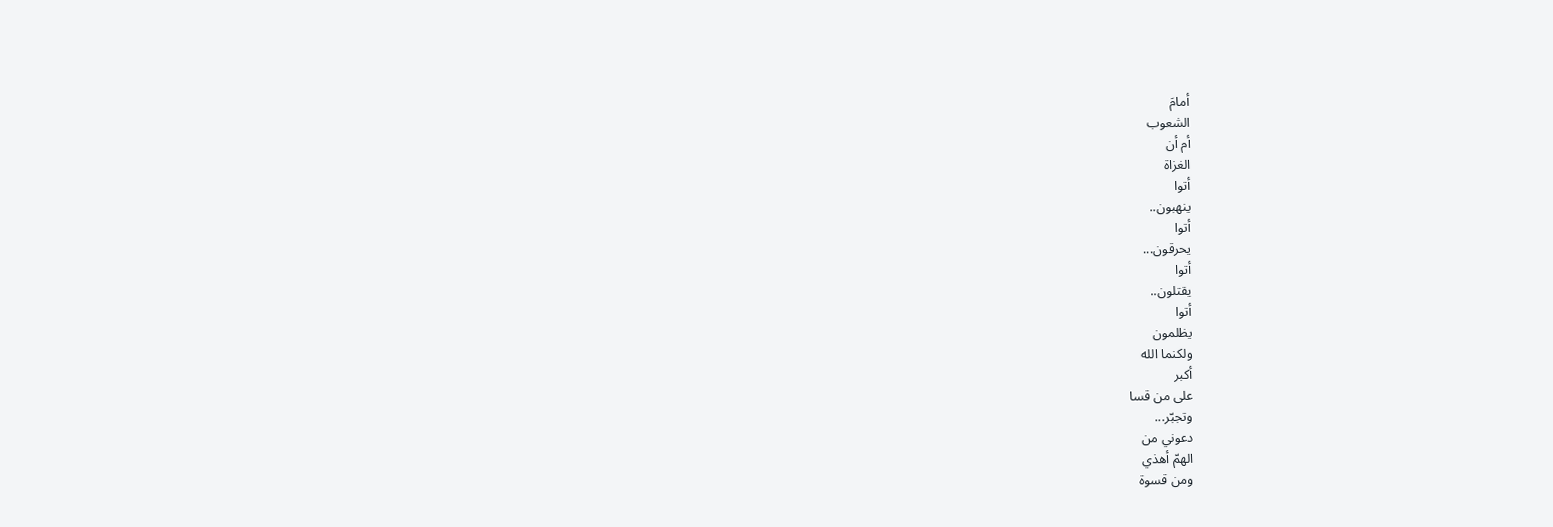أمامَ
الشعوب
أم أن
الغزاة
أتوا
ينهبون..
أتوا
يحرقون...
أتوا
يقتلون..
أتوا
يظلمون
ولكنما الله
أكبر
على من قسا
وتجبّر...
دعوني من
الهمّ أهذي
ومن قسوة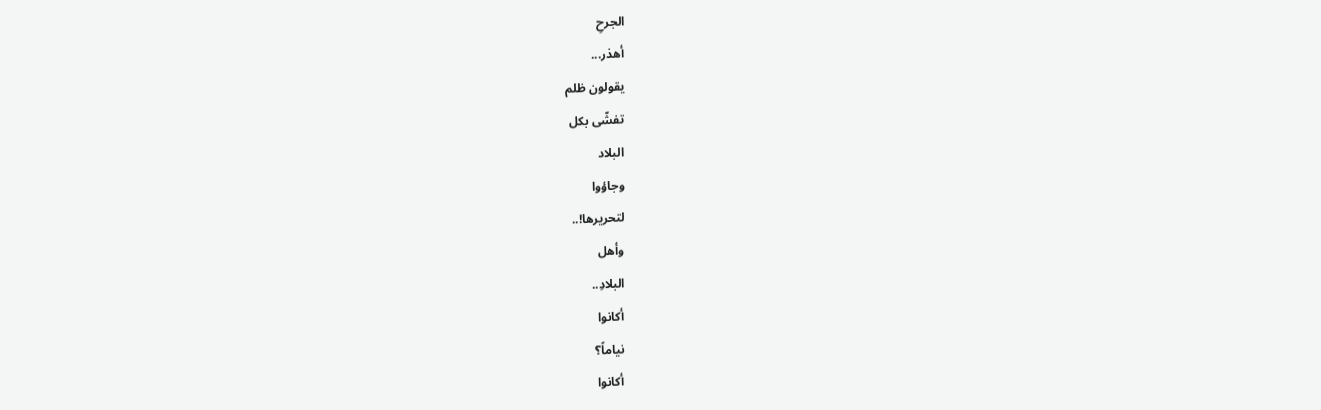الجرحِ
أهذر...
يقولون ظلم
تفشّى بكل
البلاد
وجاؤوا
لتحريرها!..
وأهل
البلادِ..
أكانوا
نياماً؟
أكانوا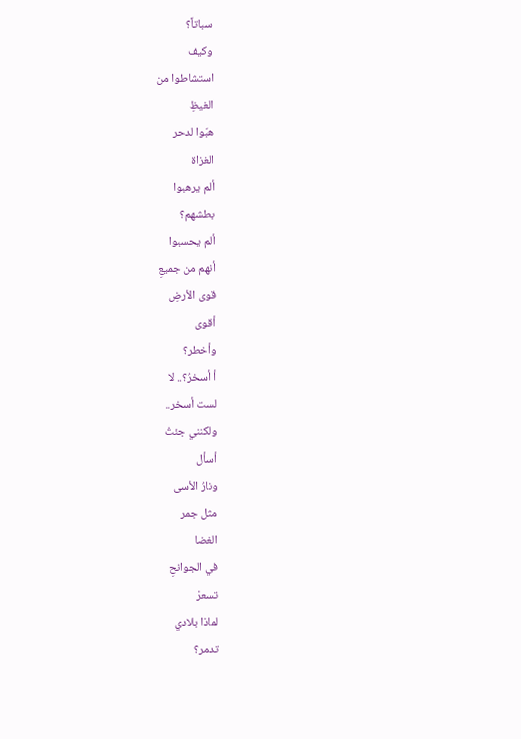سباتاً؟
وكيف
استشاطوا من
الغيظِ
هبّوا لدحر
الغزاة
ألم يرهبوا
بطشهم؟
ألم يحسبوا
أنهم من جميعِ
قوى الأرضِ
أقوى
وأخطر؟
أ أسخرُ؟.. لا
لست أسخر..
ولكنني جئتُ
أسأل
ونارُ الأسى
مثل جمر
الغضا
في الجوانحِ
تسعرْ
لماذا بلادي
تدمر؟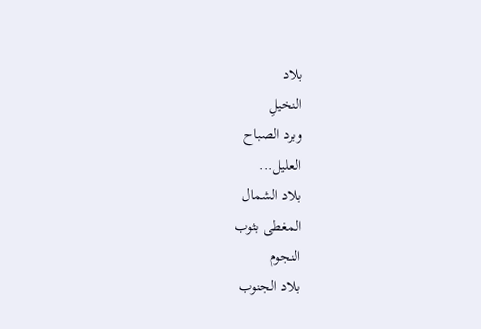بلاد
النخيلِ
وبرد الصباح
العليل...
بلاد الشمال
المغطى بثوب
النجوم
بلاد الجنوب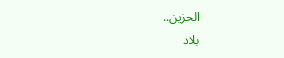الحزين..
بلاد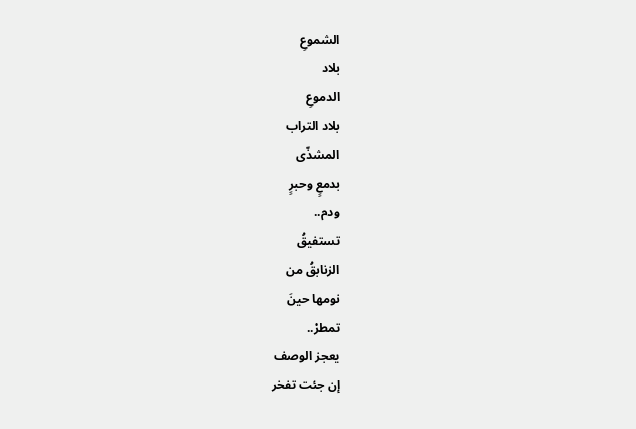الشموعِ
بلاد
الدموعِ
بلاد التراب
المشذّى
بدمعٍ وحبرٍ
ودم..
تستفيقُ
الزنابقُ من
نومها حينَ
تمطرْ..
يعجز الوصف
إن جئت تفخر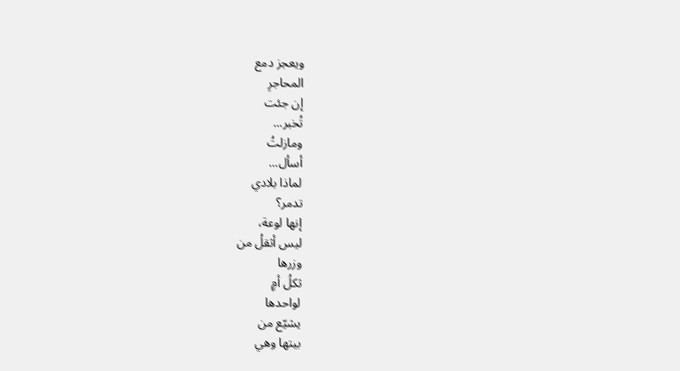ويعجز دمع
المحاجرِ
إن جئت
تُخبر...
ومازلتُ
أسأل...
لماذا بلادي
تدمر؟
إنها لوعة،
ليس أثقلُ من
وزرها
ثكلُ أمٍ
لواحدها
يشيّع من
بيتها وهي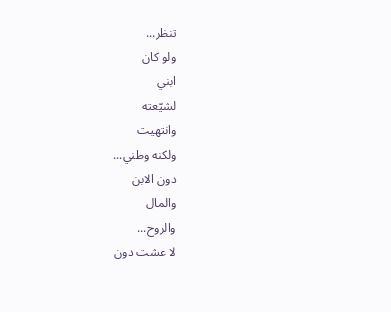تنظر...
ولو كان
ابني
لشيّعته
وانتهيت
ولكنه وطني...
دون الابن
والمال
والروح...
لا عشت دون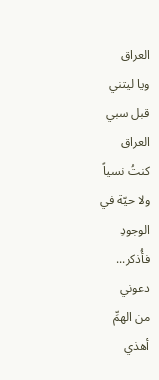العراق
ويا ليتني
قبل سبي
العراق
كنتُ نسياً
ولا حيّة في
الوجودِ
فأُذكر...
دعوني
من الهمِّ
أهذي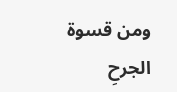ومن قسوة
الجرحِ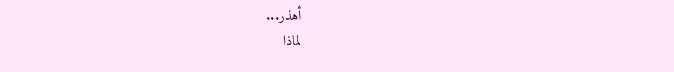أهذر...
لماذا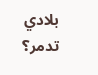بلادي
تدمر؟